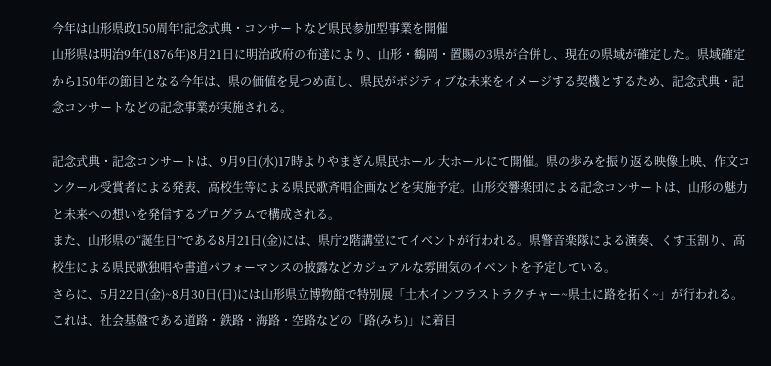今年は山形県政150周年!記念式典・コンサートなど県民参加型事業を開催
山形県は明治9年(1876年)8月21日に明治政府の布達により、山形・鶴岡・置賜の3県が合併し、現在の県域が確定した。県域確定から150年の節目となる今年は、県の価値を見つめ直し、県民がポジティブな未来をイメージする契機とするため、記念式典・記念コンサートなどの記念事業が実施される。

記念式典・記念コンサートは、9月9日(水)17時よりやまぎん県民ホール 大ホールにて開催。県の歩みを振り返る映像上映、作文コンクール受賞者による発表、高校生等による県民歌斉唱企画などを実施予定。山形交響楽団による記念コンサートは、山形の魅力と未来への想いを発信するプログラムで構成される。
また、山形県の“誕生日”である8月21日(金)には、県庁2階講堂にてイベントが行われる。県警音楽隊による演奏、くす玉割り、高校生による県民歌独唱や書道パフォーマンスの披露などカジュアルな雰囲気のイベントを予定している。
さらに、5月22日(金)~8月30日(日)には山形県立博物館で特別展「土木インフラストラクチャー~県土に路を拓く~」が行われる。これは、社会基盤である道路・鉄路・海路・空路などの「路(みち)」に着目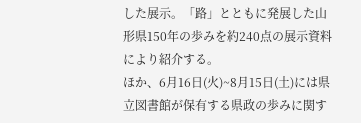した展示。「路」とともに発展した山形県150年の歩みを約240点の展示資料により紹介する。
ほか、6月16日(火)~8月15日(土)には県立図書館が保有する県政の歩みに関す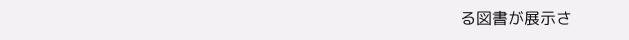る図書が展示さ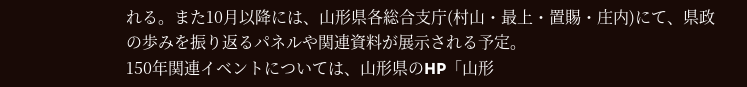れる。また10月以降には、山形県各総合支庁(村山・最上・置賜・庄内)にて、県政の歩みを振り返るパネルや関連資料が展示される予定。
150年関連イベントについては、山形県のHP「山形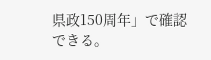県政150周年」で確認できる。